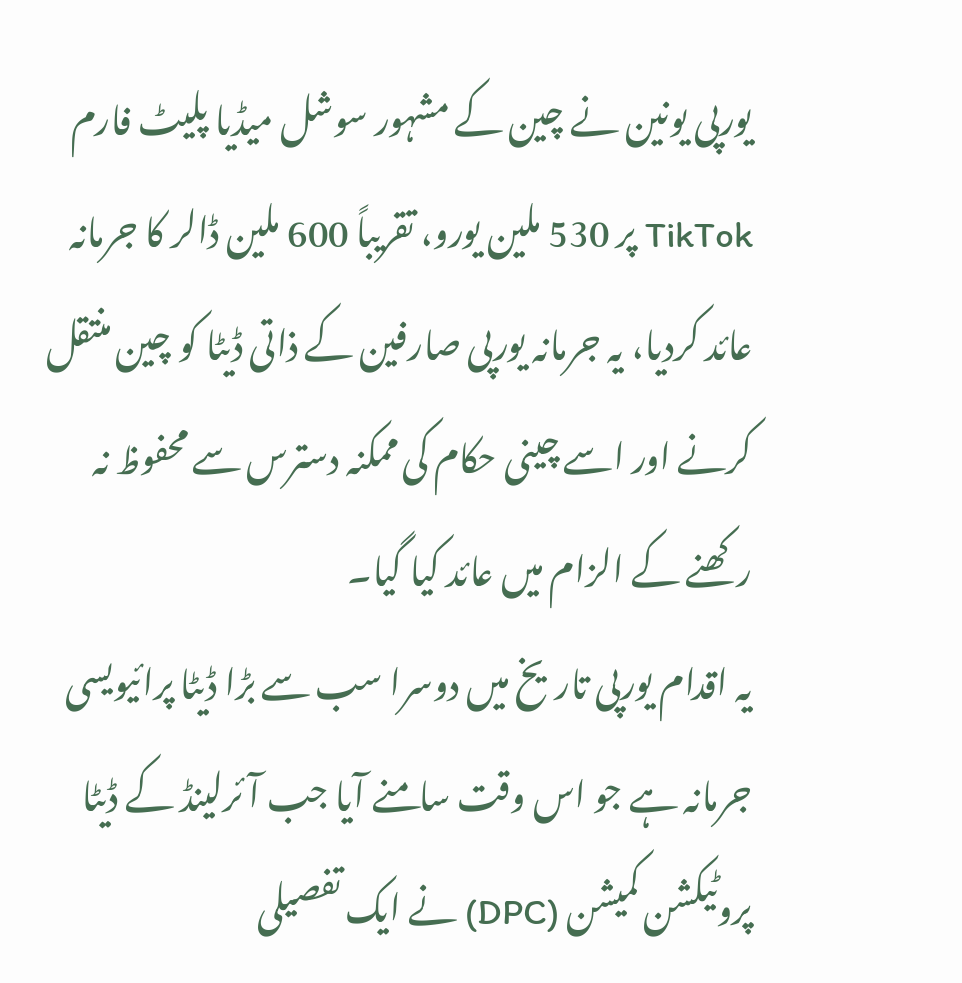یورپی یونین نے چین کے مشہور سوشل میڈیا پلیٹ فارم TikTok پر 530 ملین یورو، تقریباً 600 ملین ڈالر کا جرمانہ عائد کردیا، یہ جرمانہ یورپی صارفین کے ذاتی ڈیٹا کو چین منتقل کرنے اور اسے چینی حکام کی ممکنہ دسترس سے محفوظ نہ رکھنے کے الزام میں عائد کیا گیا۔
یہ اقدام یورپی تاریخ میں دوسرا سب سے بڑا ڈیٹا پرائیویسی جرمانہ ہے جو اس وقت سامنے آیا جب آئرلینڈ کے ڈیٹا پروٹیکشن کمیشن (DPC) نے ایک تفصیلی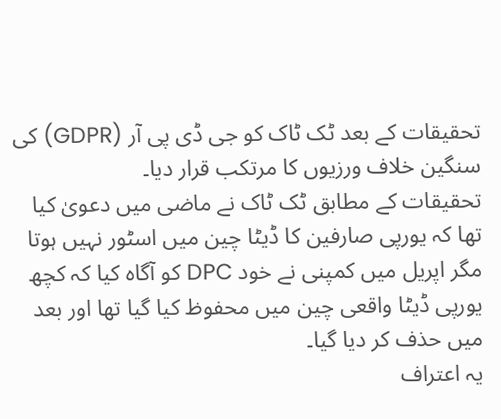تحقیقات کے بعد ٹک ٹاک کو جی ڈی پی آر (GDPR) کی سنگین خلاف ورزیوں کا مرتکب قرار دیا۔
تحقیقات کے مطابق ٹک ٹاک نے ماضی میں دعویٰ کیا تھا کہ یورپی صارفین کا ڈیٹا چین میں اسٹور نہیں ہوتا مگر اپریل میں کمپنی نے خود DPC کو آگاہ کیا کہ کچھ یورپی ڈیٹا واقعی چین میں محفوظ کیا گیا تھا اور بعد میں حذف کر دیا گیا۔
یہ اعتراف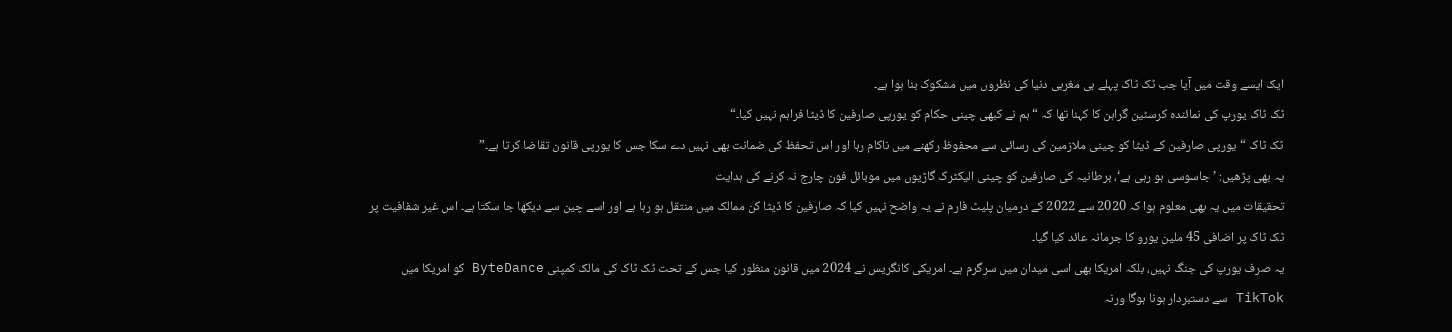ایک ایسے وقت میں آیا جب ٹک ٹاک پہلے ہی مغربی دنیا کی نظروں میں مشکوک بنا ہوا ہے۔
ٹک ٹاک یورپ کی نمائندہ کرسٹین گراہن کا کہنا تھا کہ “ہم نے کبھی چینی حکام کو یورپی صارفین کا ڈیٹا فراہم نہیں کیا۔“
ٹک ٹاک “یورپی صارفین کے ڈیٹا کو چینی ملازمین کی رسائی سے محفوظ رکھنے میں ناکام رہا اور اس تحفظ کی ضمانت بھی نہیں دے سکا جس کا یورپی قانون تقاضا کرتا ہے۔”
یہ بھی پڑھیں: ’جاسوسی ہو رہی ہے‘، برطانیہ کی صارفین کو چینی الیکٹرک گاڑیوں میں موبائل فون چارج نہ کرنے کی ہدایت
تحقیقات میں یہ بھی معلوم ہوا کہ 2020 سے 2022 کے درمیان پلیٹ فارم نے یہ واضح نہیں کیا کہ صارفین کا ڈیٹا کن ممالک میں منتقل ہو رہا ہے اور اسے چین سے دیکھا جا سکتا ہے۔ اس غیر شفافیت پر ٹک ٹاک پر اضافی 45 ملین یورو کا جرمانہ عائد کیا گیا۔
یہ صرف یورپ کی جنگ نہیں، بلکہ امریکا بھی اسی میدان میں سرگرم ہے۔ امریکی کانگریس نے 2024 میں قانون منظور کیا جس کے تحت ٹک ٹاک کی مالک کمپنی ByteDance کو امریکا میں TikTok سے دستبردار ہونا ہوگا ورنہ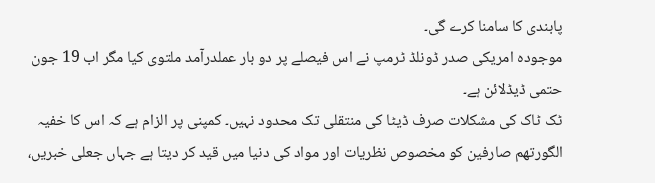پابندی کا سامنا کرے گی۔
موجودہ امریکی صدر ڈونلڈ ٹرمپ نے اس فیصلے پر دو بار عملدرآمد ملتوی کیا مگر اب 19 جون حتمی ڈیڈلائن ہے۔
ٹک ٹاک کی مشکلات صرف ڈیٹا کی منتقلی تک محدود نہیں۔ کمپنی پر الزام ہے کہ اس کا خفیہ الگورتھم صارفین کو مخصوص نظریات اور مواد کی دنیا میں قید کر دیتا ہے جہاں جعلی خبریں،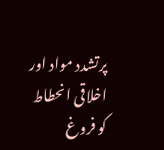پرتشدد مواد اور اخلاقی انحطاط کو فروغ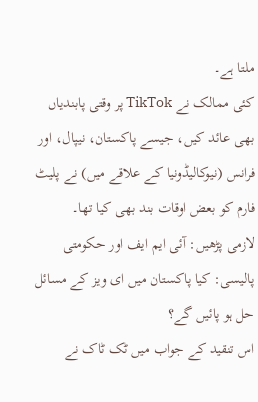ملتا ہے۔
کئی ممالک نے TikTok پر وقتی پابندیاں بھی عائد کیں، جیسے پاکستان، نیپال، اور فرانس (نیوکالیڈونیا کے علاقے میں) نے پلیٹ فارم کو بعض اوقات بند بھی کیا تھا۔
لازمی پڑھیں: آئی ایم ایف اور حکومتی پالیسی: کیا پاکستان میں ای ویز کے مسائل حل ہو پائیں گے؟
اس تنقید کے جواب میں ٹک ٹاک نے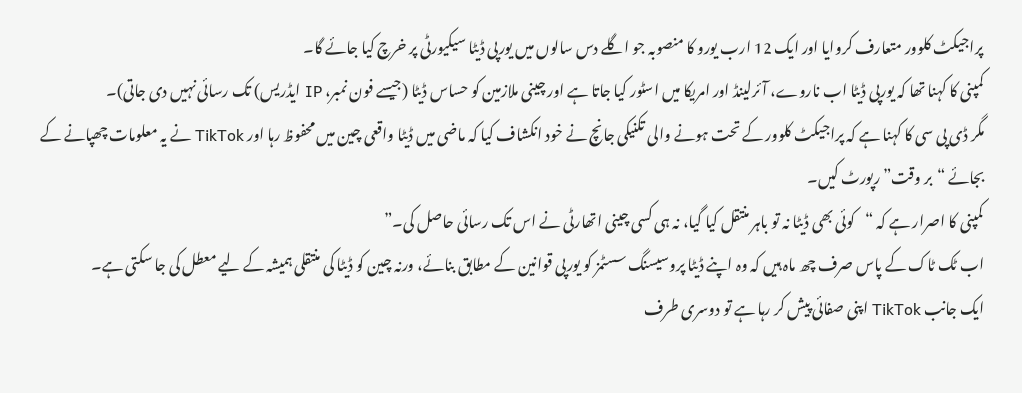پراجیکٹ کلوور متعارف کروایا اور ایک 12 ارب یورو کا منصوبہ جو اگلے دس سالوں میں یورپی ڈیٹا سیکیورٹی پر خرچ کیا جائے گا۔
کمپنی کا کہنا تھا کہ یورپی ڈیٹا اب ناروے، آئرلینڈ اور امریکا میں اسٹور کیا جاتا ہے اور چینی ملازمین کو حساس ڈیٹا (جیسے فون نمبر، IP ایڈریس) تک رسائی نہیں دی جاتی)۔
مگر ڈی پی سی کا کہنا ہے کہ پراجیکٹ کلوور کے تحت ہونے والی تکنیکی جانچ نے خود انکشاف کیا کہ ماضی میں ڈیٹا واقعی چین میں محفوظ رہا اور TikTok نے یہ معلومات چھپانے کے بجائے “بر وقت” رپورٹ کیں۔
کمپنی کا اصرار ہے کہ “کوئی بھی ڈیٹا نہ تو باہر منتقل کیا گیا، نہ ہی کسی چینی اتھارٹی نے اس تک رسائی حاصل کی۔”
اب ٹک ٹاک کے پاس صرف چھ ماہ ہیں کہ وہ اپنے ڈیٹا پروسیسنگ سسٹمز کو یورپی قوانین کے مطابق بنائے، ورنہ چین کو ڈیٹا کی منتقلی ہمیشہ کے لیے معطل کی جا سکتی ہے۔
ایک جانب TikTok اپنی صفائی پیش کر رہا ہے تو دوسری طرف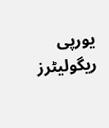یورپی ریگولیٹرز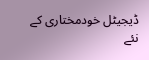ڈیجیٹل خودمختاری کے نئے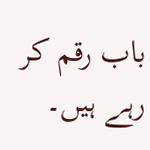باب رقم کر رہے ہیں۔